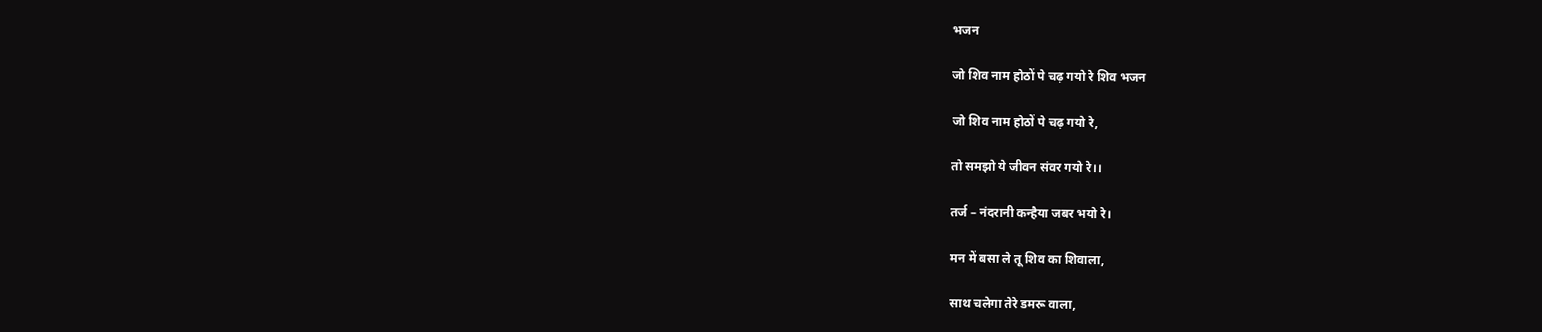भजन

जो शिव नाम होठों पे चढ़ गयो रे शिव भजन

जो शिव नाम होठों पे चढ़ गयो रे,

तो समझो ये जीवन संवर गयो रे।।

तर्ज – नंदरानी कन्हैया जबर भयो रे।

मन में बसा ले तू शिव का शिवाला,

साथ चलेगा तेरे डमरू वाला,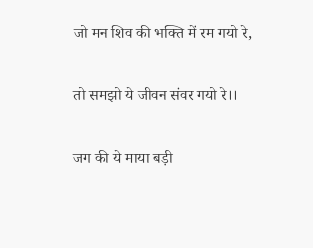जो मन शिव की भक्ति में रम गयो रे,

तो समझो ये जीवन संवर गयो रे।।

जग की ये माया बड़ी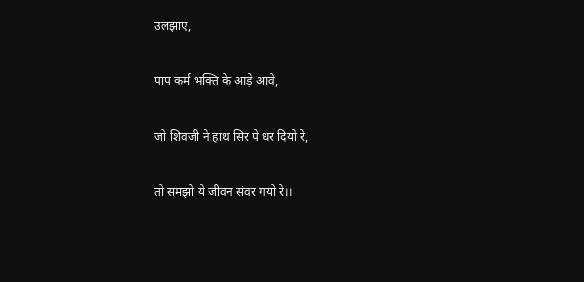उलझाए,

पाप कर्म भक्ति के आड़े आवे,

जो शिवजी ने हाथ सिर पे धर दियो रे,

तो समझो ये जीवन संवर गयो रे।।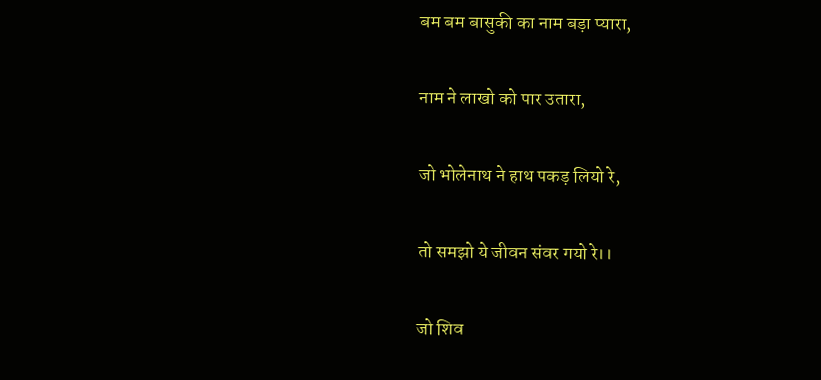बम बम बासुकी का नाम बड़ा प्यारा,

नाम ने लाखो को पार उतारा,

जो भोलेनाथ ने हाथ पकड़ लियो रे,

तो समझो ये जीवन संवर गयो रे।।

जो शिव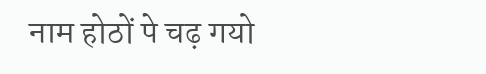नाम होठों पे चढ़ गयो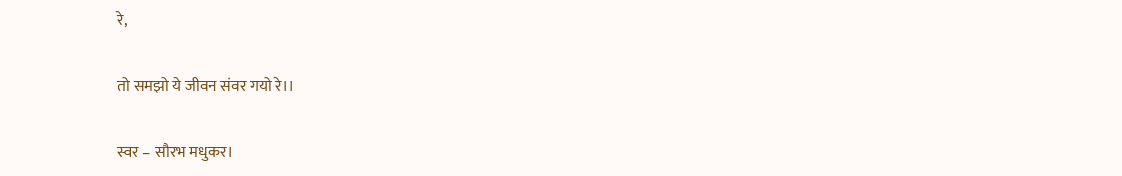रे,

तो समझो ये जीवन संवर गयो रे।।

स्वर – सौरभ मधुकर।